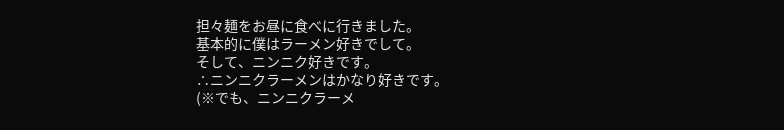担々麺をお昼に食べに行きました。
基本的に僕はラーメン好きでして。
そして、ニンニク好きです。
∴ニンニクラーメンはかなり好きです。
(※でも、ニンニクラーメ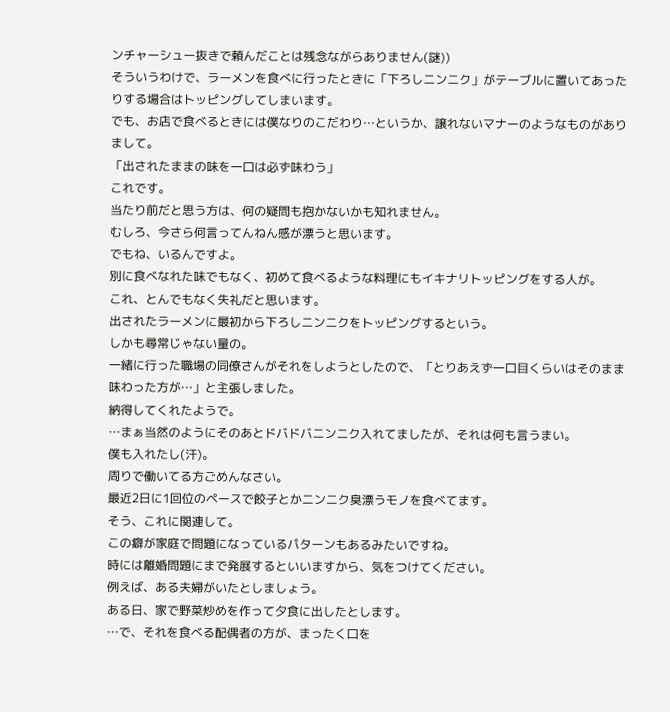ンチャーシュー抜きで頼んだことは残念ながらありません(謎))
そういうわけで、ラーメンを食べに行ったときに「下ろしニンニク」がテーブルに置いてあったりする場合はトッピングしてしまいます。
でも、お店で食べるときには僕なりのこだわり…というか、譲れないマナーのようなものがありまして。
「出されたままの味を一口は必ず味わう」
これです。
当たり前だと思う方は、何の疑問も抱かないかも知れません。
むしろ、今さら何言ってんねん感が漂うと思います。
でもね、いるんですよ。
別に食べなれた味でもなく、初めて食べるような料理にもイキナリトッピングをする人が。
これ、とんでもなく失礼だと思います。
出されたラーメンに最初から下ろしニンニクをトッピングするという。
しかも尋常じゃない量の。
一緒に行った職場の同僚さんがそれをしようとしたので、「とりあえず一口目くらいはそのまま味わった方が…」と主張しました。
納得してくれたようで。
…まぁ当然のようにそのあとドバドバニンニク入れてましたが、それは何も言うまい。
僕も入れたし(汗)。
周りで働いてる方ごめんなさい。
最近2日に1回位のペースで餃子とかニンニク臭漂うモノを食べてます。
そう、これに関連して。
この癖が家庭で問題になっているパターンもあるみたいですね。
時には離婚問題にまで発展するといいますから、気をつけてください。
例えば、ある夫婦がいたとしましょう。
ある日、家で野菜炒めを作って夕食に出したとします。
…で、それを食べる配偶者の方が、まったく口を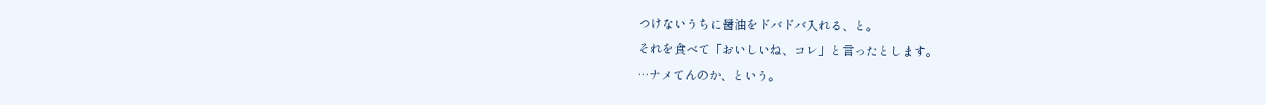つけないうちに醤油をドバドバ入れる、と。
それを食べて「おいしいね、コレ」と言ったとします。
…ナメてんのか、という。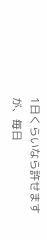1日くらいなら許せますが、毎日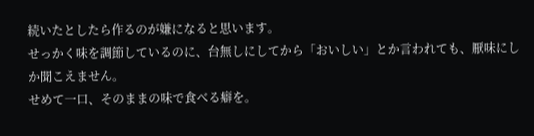続いたとしたら作るのが嫌になると思います。
せっかく味を調節しているのに、台無しにしてから「おいしい」とか言われても、厭味にしか聞こえません。
せめて一口、そのままの味で食べる癖を。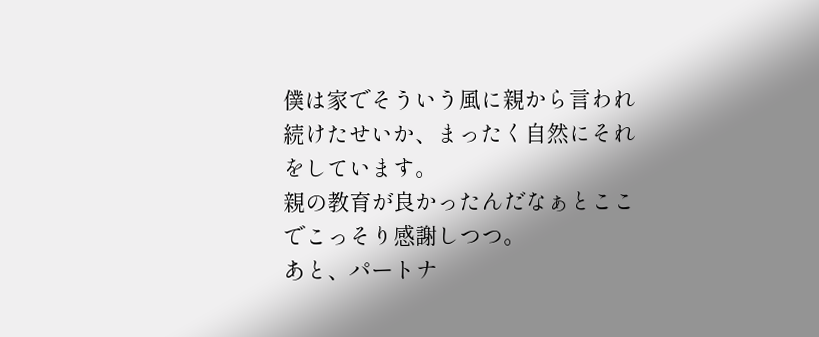僕は家でそういう風に親から言われ続けたせいか、まったく自然にそれをしています。
親の教育が良かったんだなぁとここでこっそり感謝しつつ。
あと、パートナ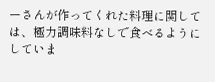ーさんが作ってくれた料理に関しては、極力調味料なしで食べるようにしていま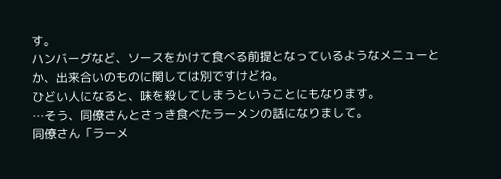す。
ハンバーグなど、ソースをかけて食べる前提となっているようなメニューとか、出来合いのものに関しては別ですけどね。
ひどい人になると、味を殺してしまうということにもなります。
…そう、同僚さんとさっき食べたラーメンの話になりまして。
同僚さん「ラーメ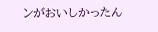ンがおいしかったん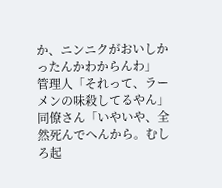か、ニンニクがおいしかったんかわからんわ」
管理人「それって、ラーメンの味殺してるやん」
同僚さん「いやいや、全然死んでへんから。むしろ起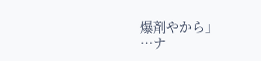爆剤やから」
…ナ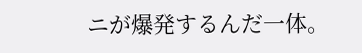ニが爆発するんだ一体。